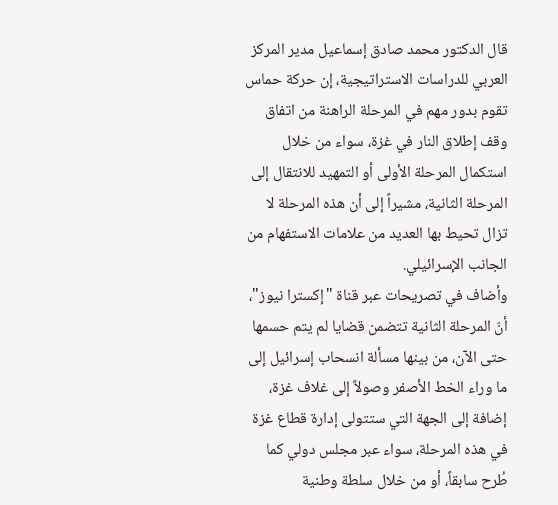قال الدكتور محمد صادق إسماعيل مدير المركز العربي للدراسات الاستراتيجية، إن حركة حماس تقوم بدور مهم في المرحلة الراهنة من اتفاق وقف إطلاق النار في غزة، سواء من خلال استكمال المرحلة الأولى أو التمهيد للانتقال إلى المرحلة الثانية، مشيراً إلى أن هذه المرحلة لا تزال تحيط بها العديد من علامات الاستفهام من الجانب الإسرائيلي.
وأضاف في تصريحات عبر قناة "إكسترا نيوز"، أنّ المرحلة الثانية تتضمن قضايا لم يتم حسمها حتى الآن، من بينها مسألة انسحاب إسرائيل إلى ما وراء الخط الأصفر وصولاً إلى غلاف غزة، إضافة إلى الجهة التي ستتولى إدارة قطاع غزة في هذه المرحلة، سواء عبر مجلس دولي كما طُرح سابقاً، أو من خلال سلطة وطنية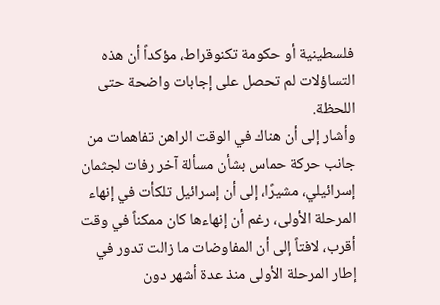فلسطينية أو حكومة تكنوقراط، مؤكداً أن هذه التساؤلات لم تحصل على إجابات واضحة حتى اللحظة.
وأشار إلى أن هناك في الوقت الراهن تفاهمات من جانب حركة حماس بشأن مسألة آخر رفات لجثمان إسرائيلي، مشيرًا، إلى أن إسرائيل تلكأت في إنهاء المرحلة الأولى، رغم أن إنهاءها كان ممكناً في وقت أقرب، لافتاً إلى أن المفاوضات ما زالت تدور في إطار المرحلة الأولى منذ عدة أشهر دون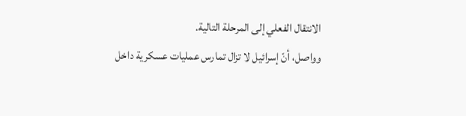الانتقال الفعلي إلى المرحلة التالية.
وواصل، أنّ إسرائيل لا تزال تمارس عمليات عسكرية داخل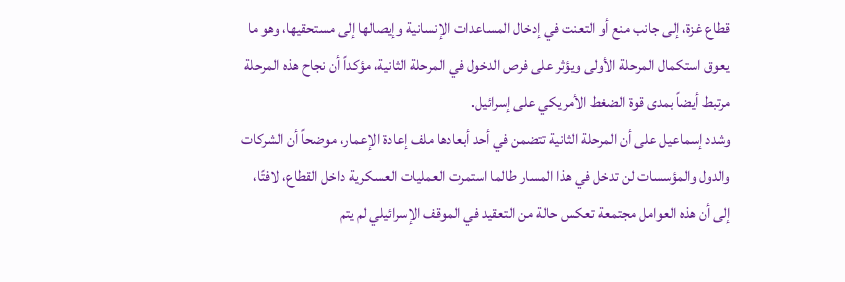قطاع غزة، إلى جانب منع أو التعنت في إدخال المساعدات الإنسانية وإيصالها إلى مستحقيها، وهو ما يعوق استكمال المرحلة الأولى ويؤثر على فرص الدخول في المرحلة الثانية، مؤكداً أن نجاح هذه المرحلة مرتبط أيضاً بمدى قوة الضغط الأمريكي على إسرائيل.
وشدد إسماعيل على أن المرحلة الثانية تتضمن في أحد أبعادها ملف إعادة الإعمار، موضحاً أن الشركات والدول والمؤسسات لن تدخل في هذا المسار طالما استمرت العمليات العسكرية داخل القطاع، لافتًا، إلى أن هذه العوامل مجتمعة تعكس حالة من التعقيد في الموقف الإسرائيلي لم يتم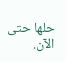حلها حتى الآن.